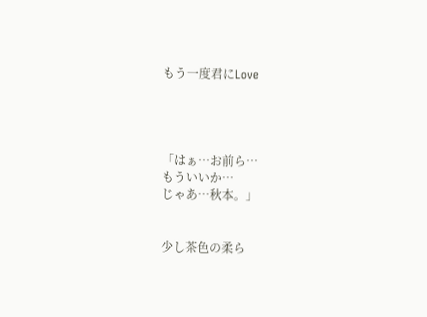もう一度君にLove




「はぁ…お前ら…
もういいか…
じゃあ…秋本。」


少し茶色の柔ら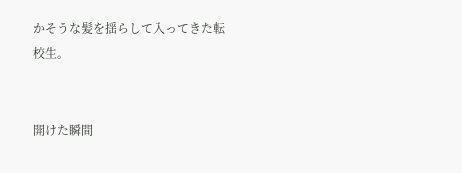かそうな髪を揺らして入ってきた転校生。


開けた瞬間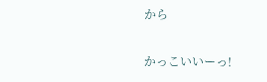から

かっこいいーっ!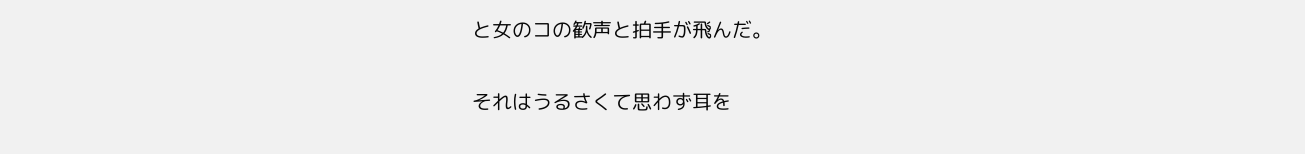と女のコの歓声と拍手が飛んだ。


それはうるさくて思わず耳を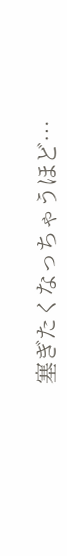塞ぎたくなっちゃうほど…